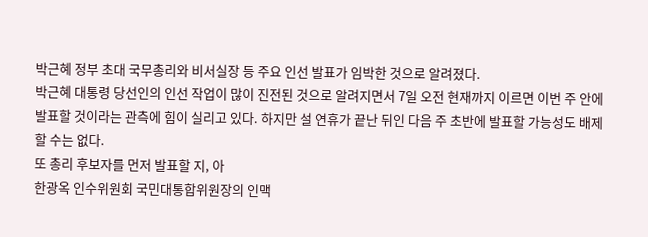박근혜 정부 초대 국무총리와 비서실장 등 주요 인선 발표가 임박한 것으로 알려졌다.
박근혜 대통령 당선인의 인선 작업이 많이 진전된 것으로 알려지면서 7일 오전 현재까지 이르면 이번 주 안에 발표할 것이라는 관측에 힘이 실리고 있다. 하지만 설 연휴가 끝난 뒤인 다음 주 초반에 발표할 가능성도 배제할 수는 없다.
또 총리 후보자를 먼저 발표할 지, 아
한광옥 인수위원회 국민대통합위원장의 인맥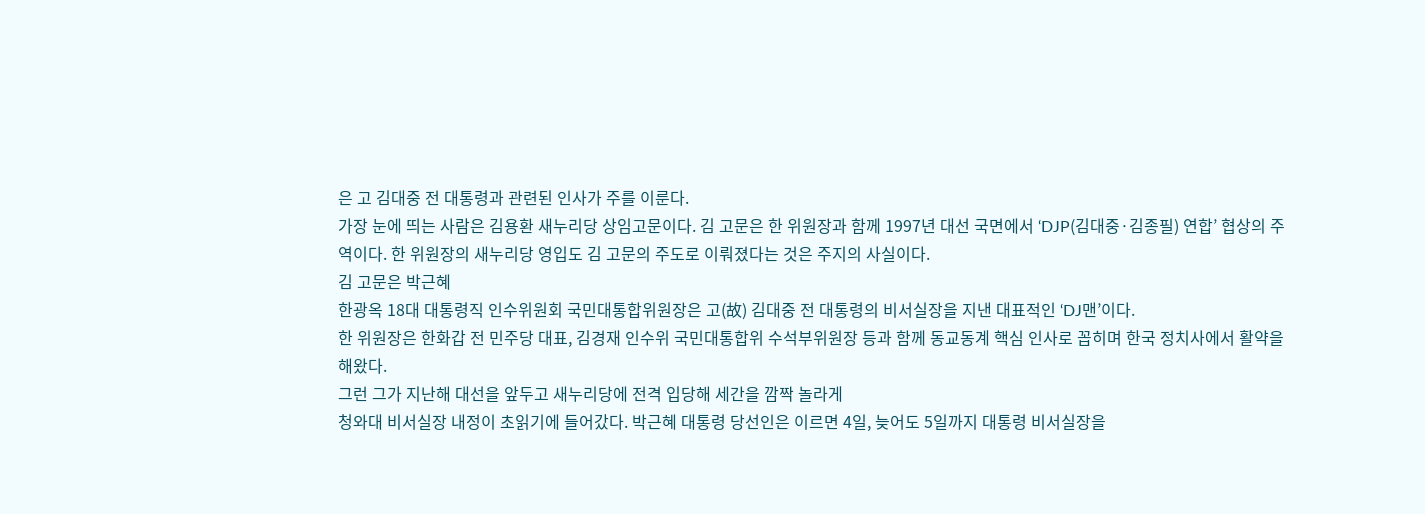은 고 김대중 전 대통령과 관련된 인사가 주를 이룬다.
가장 눈에 띄는 사람은 김용환 새누리당 상임고문이다. 김 고문은 한 위원장과 함께 1997년 대선 국면에서 ‘DJP(김대중·김종필) 연합’ 협상의 주역이다. 한 위원장의 새누리당 영입도 김 고문의 주도로 이뤄졌다는 것은 주지의 사실이다.
김 고문은 박근혜
한광옥 18대 대통령직 인수위원회 국민대통합위원장은 고(故) 김대중 전 대통령의 비서실장을 지낸 대표적인 ‘DJ맨’이다.
한 위원장은 한화갑 전 민주당 대표, 김경재 인수위 국민대통합위 수석부위원장 등과 함께 동교동계 핵심 인사로 꼽히며 한국 정치사에서 활약을 해왔다.
그런 그가 지난해 대선을 앞두고 새누리당에 전격 입당해 세간을 깜짝 놀라게
청와대 비서실장 내정이 초읽기에 들어갔다. 박근혜 대통령 당선인은 이르면 4일, 늦어도 5일까지 대통령 비서실장을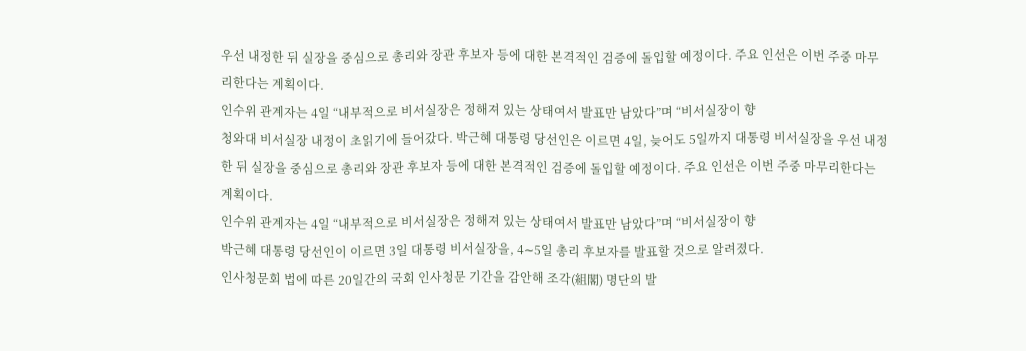우선 내정한 뒤 실장을 중심으로 총리와 장관 후보자 등에 대한 본격적인 검증에 돌입할 예정이다. 주요 인선은 이번 주중 마무리한다는 계획이다.
인수위 관계자는 4일 “내부적으로 비서실장은 정해져 있는 상태여서 발표만 남았다”며 “비서실장이 향
청와대 비서실장 내정이 초읽기에 들어갔다. 박근혜 대통령 당선인은 이르면 4일, 늦어도 5일까지 대통령 비서실장을 우선 내정한 뒤 실장을 중심으로 총리와 장관 후보자 등에 대한 본격적인 검증에 돌입할 예정이다. 주요 인선은 이번 주중 마무리한다는 계획이다.
인수위 관계자는 4일 “내부적으로 비서실장은 정해져 있는 상태여서 발표만 남았다”며 “비서실장이 향
박근혜 대통령 당선인이 이르면 3일 대통령 비서실장을, 4∼5일 총리 후보자를 발표할 것으로 알려졌다.
인사청문회 법에 따른 20일간의 국회 인사청문 기간을 감안해 조각(組閣) 명단의 발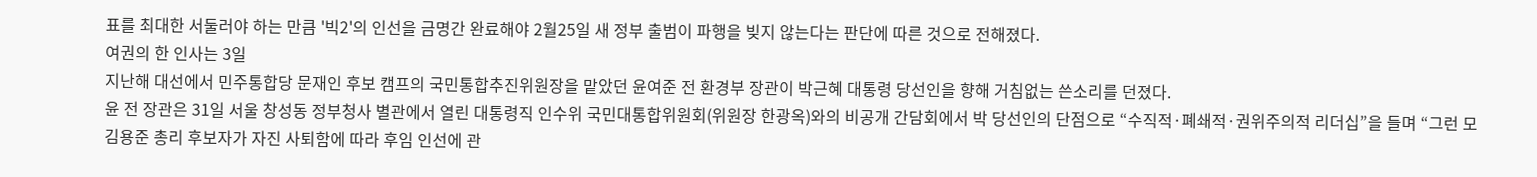표를 최대한 서둘러야 하는 만큼 '빅2'의 인선을 금명간 완료해야 2월25일 새 정부 출범이 파행을 빚지 않는다는 판단에 따른 것으로 전해졌다.
여권의 한 인사는 3일
지난해 대선에서 민주통합당 문재인 후보 캠프의 국민통합추진위원장을 맡았던 윤여준 전 환경부 장관이 박근혜 대통령 당선인을 향해 거침없는 쓴소리를 던졌다.
윤 전 장관은 31일 서울 창성동 정부청사 별관에서 열린 대통령직 인수위 국민대통합위원회(위원장 한광옥)와의 비공개 간담회에서 박 당선인의 단점으로 “수직적·폐쇄적·권위주의적 리더십”을 들며 “그런 모
김용준 총리 후보자가 자진 사퇴함에 따라 후임 인선에 관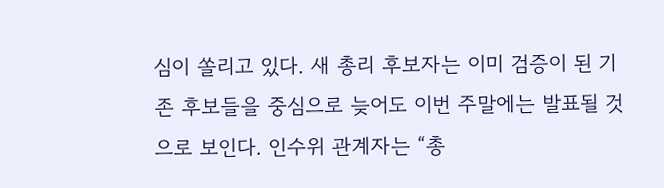심이 쏠리고 있다. 새 총리 후보자는 이미 검증이 된 기존 후보들을 중심으로 늦어도 이번 주말에는 발표될 것으로 보인다. 인수위 관계자는 “총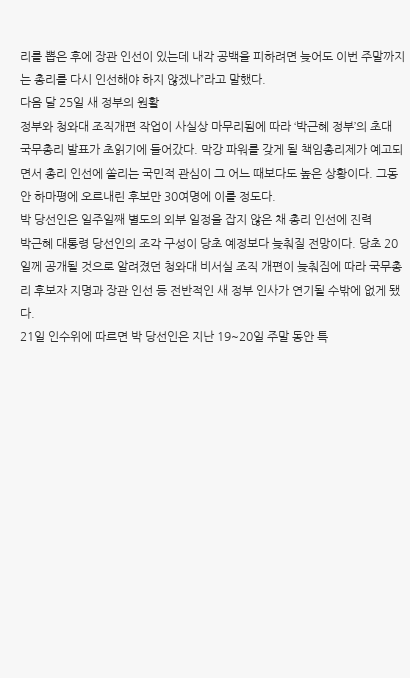리를 뽑은 후에 장관 인선이 있는데 내각 공백을 피하려면 늦어도 이번 주말까지는 총리를 다시 인선해야 하지 않겠나”라고 말했다.
다음 달 25일 새 정부의 원활
정부와 청와대 조직개편 작업이 사실상 마무리됨에 따라 ‘박근혜 정부’의 초대 국무총리 발표가 초읽기에 들어갔다. 막강 파워를 갖게 될 책임총리제가 예고되면서 총리 인선에 쏠리는 국민적 관심이 그 어느 때보다도 높은 상황이다. 그동안 하마평에 오르내린 후보만 30여명에 이를 정도다.
박 당선인은 일주일째 별도의 외부 일정을 잡지 않은 채 총리 인선에 진력
박근혜 대통령 당선인의 조각 구성이 당초 예정보다 늦춰질 전망이다. 당초 20일께 공개될 것으로 알려졌던 청와대 비서실 조직 개편이 늦춰짐에 따라 국무총리 후보자 지명과 장관 인선 등 전반적인 새 정부 인사가 연기될 수밖에 없게 됐다.
21일 인수위에 따르면 박 당선인은 지난 19~20일 주말 동안 특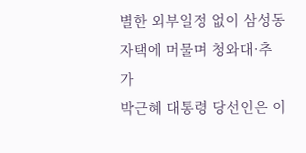별한 외부일정 없이 삼성동 자택에 머물며 청와대·추가
박근혜 대통령 당선인은 이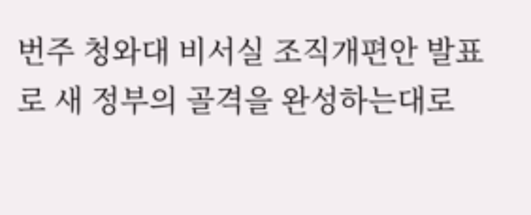번주 청와대 비서실 조직개편안 발표로 새 정부의 골격을 완성하는대로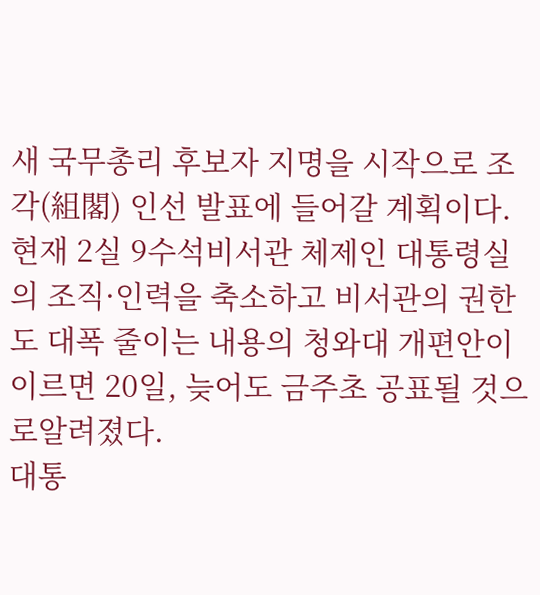새 국무총리 후보자 지명을 시작으로 조각(組閣) 인선 발표에 들어갈 계획이다.
현재 2실 9수석비서관 체제인 대통령실의 조직·인력을 축소하고 비서관의 권한도 대폭 줄이는 내용의 청와대 개편안이 이르면 20일, 늦어도 금주초 공표될 것으로알려졌다.
대통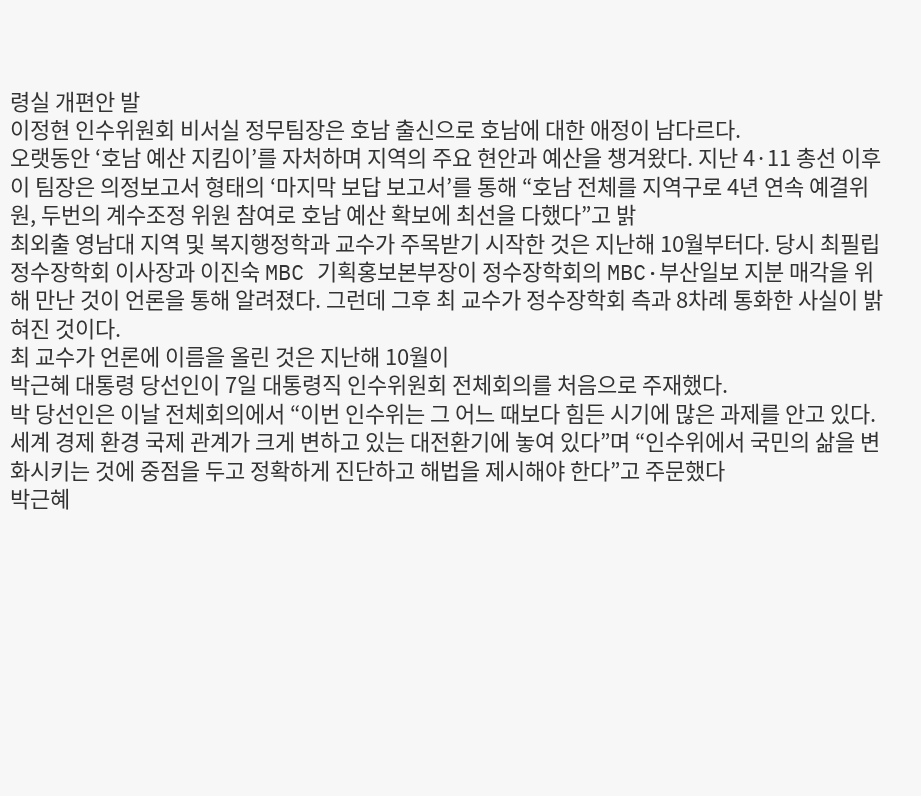령실 개편안 발
이정현 인수위원회 비서실 정무팀장은 호남 출신으로 호남에 대한 애정이 남다르다.
오랫동안 ‘호남 예산 지킴이’를 자처하며 지역의 주요 현안과 예산을 챙겨왔다. 지난 4·11 총선 이후 이 팀장은 의정보고서 형태의 ‘마지막 보답 보고서’를 통해 “호남 전체를 지역구로 4년 연속 예결위원, 두번의 계수조정 위원 참여로 호남 예산 확보에 최선을 다했다”고 밝
최외출 영남대 지역 및 복지행정학과 교수가 주목받기 시작한 것은 지난해 10월부터다. 당시 최필립 정수장학회 이사장과 이진숙 MBC 기획홍보본부장이 정수장학회의 MBC·부산일보 지분 매각을 위해 만난 것이 언론을 통해 알려졌다. 그런데 그후 최 교수가 정수장학회 측과 8차례 통화한 사실이 밝혀진 것이다.
최 교수가 언론에 이름을 올린 것은 지난해 10월이
박근혜 대통령 당선인이 7일 대통령직 인수위원회 전체회의를 처음으로 주재했다.
박 당선인은 이날 전체회의에서 “이번 인수위는 그 어느 때보다 힘든 시기에 많은 과제를 안고 있다. 세계 경제 환경 국제 관계가 크게 변하고 있는 대전환기에 놓여 있다”며 “인수위에서 국민의 삶을 변화시키는 것에 중점을 두고 정확하게 진단하고 해법을 제시해야 한다”고 주문했다
박근혜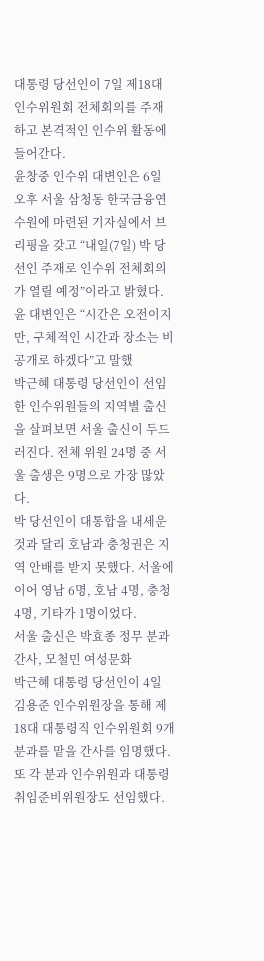대통령 당선인이 7일 제18대 인수위원회 전체회의를 주재하고 본격적인 인수위 활동에 들어간다.
윤창중 인수위 대변인은 6일 오후 서울 삼청동 한국금융연수원에 마련된 기자실에서 브리핑을 갖고 “내일(7일) 박 당선인 주재로 인수위 전체회의가 열릴 예정”이라고 밝혔다. 윤 대변인은 “시간은 오전이지만, 구체적인 시간과 장소는 비공개로 하겠다”고 말했
박근혜 대통령 당선인이 선임한 인수위원들의 지역별 출신을 살펴보면 서울 출신이 두드러진다. 전체 위원 24명 중 서울 출생은 9명으로 가장 많았다.
박 당선인이 대통합을 내세운 것과 달리 호남과 충청권은 지역 안배를 받지 못했다. 서울에 이어 영남 6명, 호남 4명, 충청 4명, 기타가 1명이었다.
서울 출신은 박효종 정무 분과 간사, 모철민 여성문화
박근혜 대통령 당선인이 4일 김용준 인수위원장을 통해 제18대 대통령직 인수위원회 9개 분과를 맡을 간사를 임명했다. 또 각 분과 인수위원과 대통령 취임준비위원장도 선임했다.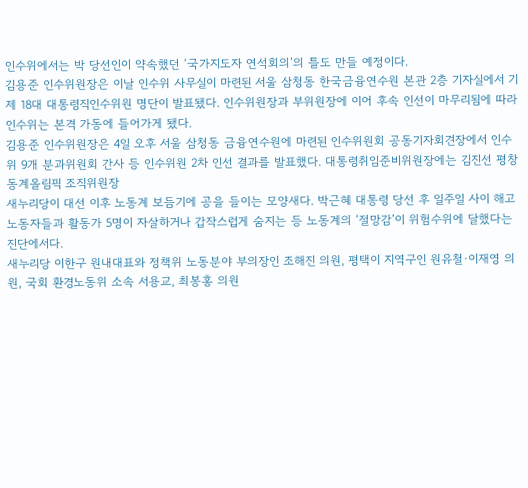인수위에서는 박 당선인이 약속했던 ‘국가지도자 연석회의’의 틀도 만들 예정이다.
김용준 인수위원장은 이날 인수위 사무실이 마련된 서울 삼청동 한국금융연수원 본관 2층 기자실에서 기
제 18대 대통령직인수위원 명단이 발표됐다. 인수위원장과 부위원장에 이어 후속 인선이 마무리됨에 따라 인수위는 본격 가동에 들어가게 됐다.
김용준 인수위원장은 4일 오후 서울 삼청동 금융연수원에 마련된 인수위원회 공동기자회견장에서 인수위 9개 분과위원회 간사 등 인수위원 2차 인선 결과를 발표했다. 대통령취임준비위원장에는 김진선 평창동계올림픽 조직위원장
새누리당이 대선 이후 노동계 보듬기에 공을 들이는 모양새다. 박근혜 대통령 당선 후 일주일 사이 해고노동자들과 활동가 5명이 자살하거나 갑작스럽게 숨지는 등 노동계의 ‘절망감’이 위험수위에 달했다는 진단에서다.
새누리당 이한구 원내대표와 정책위 노동분야 부의장인 조해진 의원, 평택이 지역구인 원유철·이재영 의원, 국회 환경노동위 소속 서용교, 최봉홍 의원